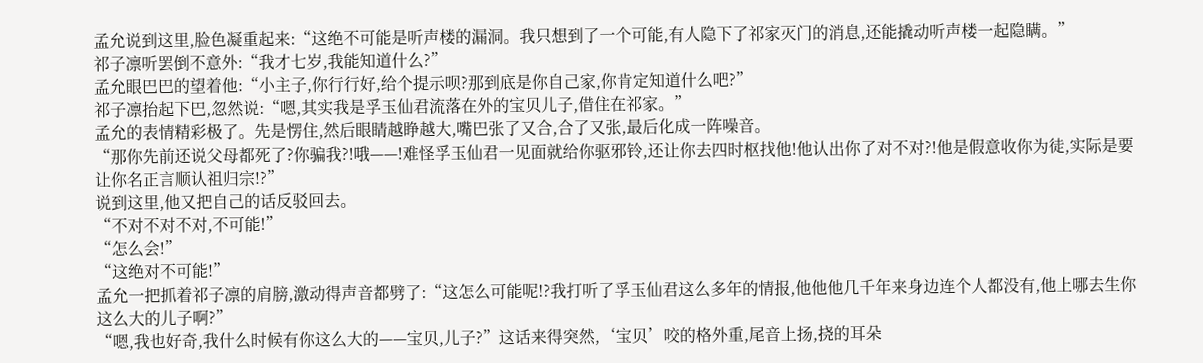孟允说到这里,脸色凝重起来:“这绝不可能是听声楼的漏洞。我只想到了一个可能,有人隐下了祁家灭门的消息,还能撬动听声楼一起隐瞒。”
祁子凛听罢倒不意外:“我才七岁,我能知道什么?”
孟允眼巴巴的望着他:“小主子,你行行好,给个提示呗?那到底是你自己家,你肯定知道什么吧?”
祁子凛抬起下巴,忽然说:“嗯,其实我是孚玉仙君流落在外的宝贝儿子,借住在祁家。”
孟允的表情精彩极了。先是愣住,然后眼睛越睁越大,嘴巴张了又合,合了又张,最后化成一阵噪音。
“那你先前还说父母都死了?你骗我?!哦——!难怪孚玉仙君一见面就给你驱邪铃,还让你去四时枢找他!他认出你了对不对?!他是假意收你为徒,实际是要让你名正言顺认祖归宗!?”
说到这里,他又把自己的话反驳回去。
“不对不对不对,不可能!”
“怎么会!”
“这绝对不可能!”
孟允一把抓着祁子凛的肩膀,激动得声音都劈了:“这怎么可能呢!?我打听了孚玉仙君这么多年的情报,他他他几千年来身边连个人都没有,他上哪去生你这么大的儿子啊?”
“嗯,我也好奇,我什么时候有你这么大的——宝贝,儿子?”这话来得突然,‘宝贝’咬的格外重,尾音上扬,挠的耳朵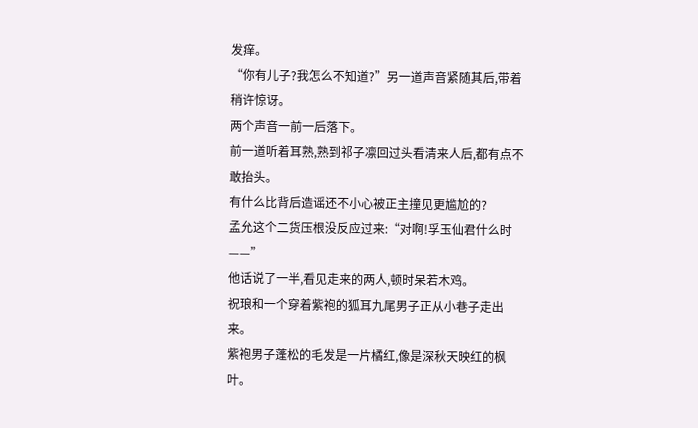发痒。
“你有儿子?我怎么不知道?”另一道声音紧随其后,带着稍许惊讶。
两个声音一前一后落下。
前一道听着耳熟,熟到祁子凛回过头看清来人后,都有点不敢抬头。
有什么比背后造谣还不小心被正主撞见更尴尬的?
孟允这个二货压根没反应过来:“对啊!孚玉仙君什么时——”
他话说了一半,看见走来的两人,顿时呆若木鸡。
祝琅和一个穿着紫袍的狐耳九尾男子正从小巷子走出来。
紫袍男子蓬松的毛发是一片橘红,像是深秋天映红的枫叶。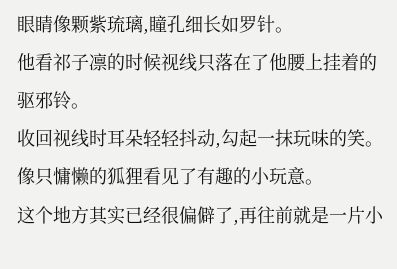眼睛像颗紫琉璃,瞳孔细长如罗针。
他看祁子凛的时候视线只落在了他腰上挂着的驱邪铃。
收回视线时耳朵轻轻抖动,勾起一抹玩味的笑。
像只慵懒的狐狸看见了有趣的小玩意。
这个地方其实已经很偏僻了,再往前就是一片小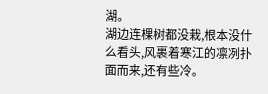湖。
湖边连棵树都没栽,根本没什么看头,风裹着寒江的凛冽扑面而来,还有些冷。